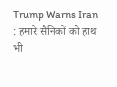Trump Warns Iran : हमारे सैनिकों को हाथ भी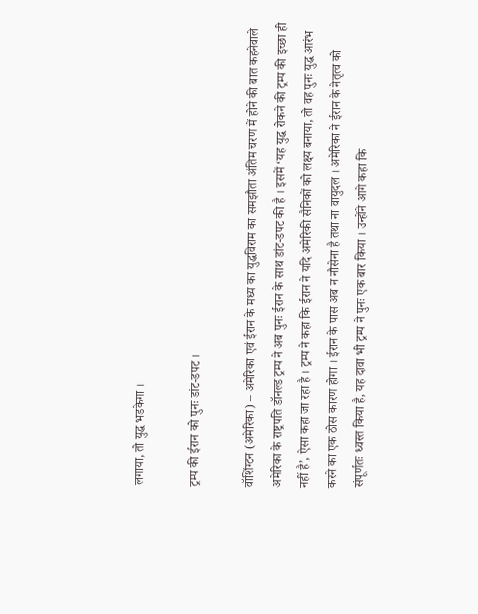लगाया, तो युद्ध भडकेगा ।

ट्रम्प की ईरान को पुनः डांट-डपट ।

वॉशिंग्टन (अमेरिका) – अमेरिका एवं ईरान के मध्य का युद्धविराम का समझौता अंतिम चरण में होने की बात कहनेवाले अमेरिका के राष्ट्रपति डॉनल्ड ट्रम्प ने अब पुनः ईरान के साथ डांट-डपट की है । इसमें ‘यह युद्ध रोकने की ट्रम्प की इच्छा ही नहीं है’, ऐसा कहा जा रहा है । ट्रम्प ने कहा कि ईरान ने यदि अमेरिकी सैनिकों को लक्ष्य बनाया, तो वह पुनः युद्ध आरंभ करने का एक ठोस कारण होगा । ईरान के पास अब न नौसेना है तथा ना वायुदल । अमेरिका ने ईरान के नेतृत्व को संपूर्णतः ध्वस्त किया है, यह दावा भी ट्रम्प ने पुनः एक बार किया । उन्होंने आगे कहा कि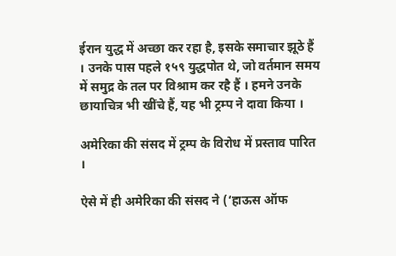ईरान युद्ध में अच्छा कर रहा है, इसके समाचार झूठे हैं । उनके पास पहले १५९ युद्धपोत थे, जो वर्तमान समय में समुद्र के तल पर विश्राम कर रहै हैं । हमने उनके छायाचित्र भी खींचे हैं, यह भी ट्रम्प ने दावा किया ।

अमेरिका की संसद में ट्रम्प के विरोध में प्रस्ताव पारित ।

ऐसे में ही अमेरिका की संसद ने (‘हाऊस ऑफ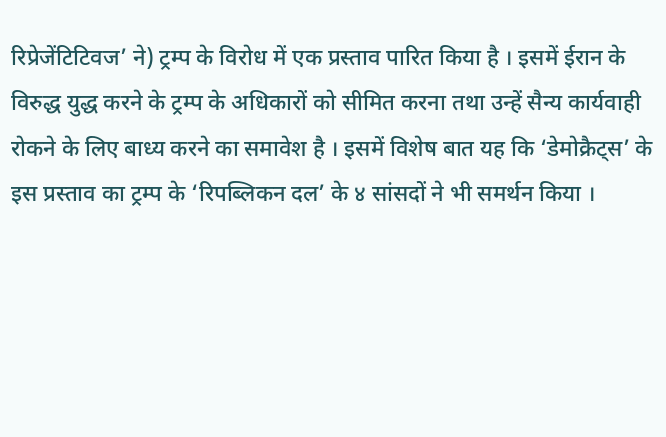रिप्रेजेंटिटिवज’ ने) ट्रम्प के विरोध में एक प्रस्ताव पारित किया है । इसमें ईरान के विरुद्ध युद्ध करने के ट्रम्प के अधिकारों को सीमित करना तथा उन्हें सैन्य कार्यवाही रोकने के लिए बाध्य करने का समावेश है । इसमें विशेष बात यह कि ‘डेमोक्रैट्स’ के इस प्रस्ताव का ट्रम्प के ‘रिपब्लिकन दल’ के ४ सांसदों ने भी समर्थन किया ।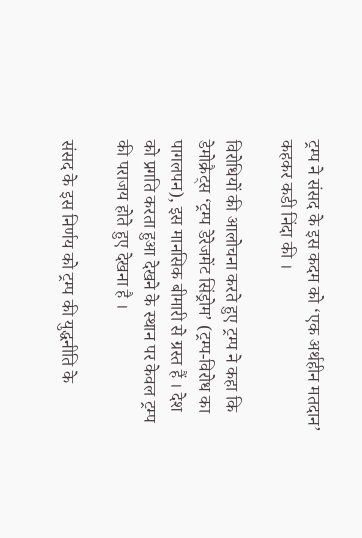ट्रम्प ने संसद के इस कदम को ‘एक अर्थहीन मतदान’ कहकर कडी निंदा की ।

विरोधियों की आलोचना करते हुए ट्रम्प ने कहा कि डेमोक्रैट्स ‘ट्रम्प डेरेजमेंट सिंड्रोम’ (ट्रम्प-विरोध का पागलपन), इस मानसिक बीमारी से ग्रस्त हैं । देश को प्रगति करता हुआ देखने के स्थान पर केवल ट्रम्प की पराजय होते हुए देखना है ।

संसद के इस निर्णय को ट्रम्प की युद्धनीति के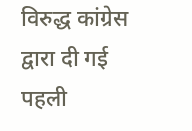विरुद्ध कांग्रेस द्वारा दी गई पहली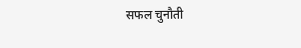सफल चुनौती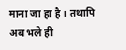माना जा हा है । तथापि अब भले ही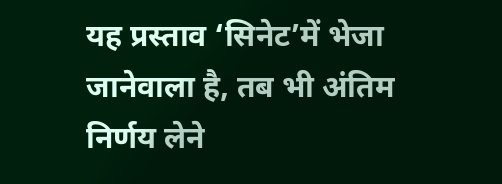यह प्रस्ताव ‘सिनेट’में भेजा जानेवाला है, तब भी अंतिम निर्णय लेने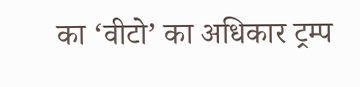का ‘वीटो’ का अधिकार ट्रम्प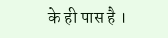के ही पास है ।